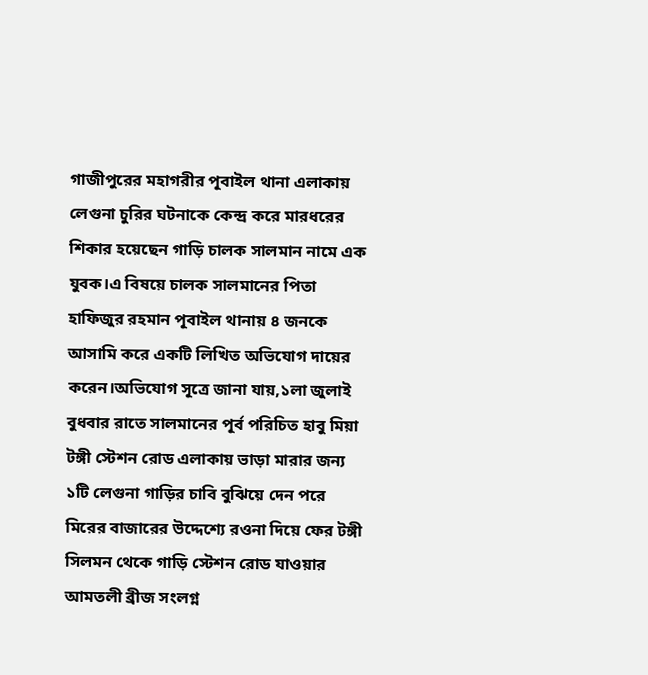গাজীপুরের মহাগরীর পূবাইল থানা এলাকায় লেগুনা চুরির ঘটনাকে কেন্দ্র করে মারধরের শিকার হয়েছেন গাড়ি চালক সালমান নামে এক যুবক।এ বিষয়ে চালক সালমানের পিতা হাফিজুর রহমান পূবাইল থানায় ৪ জনকে আসামি করে একটি লিখিত অভিযোগ দায়ের করেন।অভিযোগ সূত্রে জানা যায়,১লা জুলাই বুধবার রাতে সালমানের পূর্ব পরিচিত হাবু মিয়া টঙ্গী স্টেশন রোড এলাকায় ভাড়া মারার জন্য ১টি লেগুনা গাড়ির চাবি বুঝিয়ে দেন পরে মিরের বাজারের উদ্দেশ্যে রওনা দিয়ে ফের টঙ্গী সিলমন থেকে গাড়ি স্টেশন রোড যাওয়ার আমতলী ব্রীজ সংলগ্ন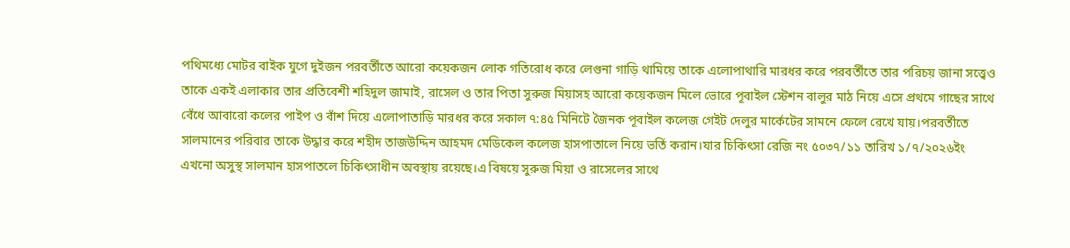পথিমধ্যে মোটর বাইক যুগে দুইজন পরবর্তীতে আরো কয়েকজন লোক গতিরোধ করে লেগুনা গাড়ি থামিয়ে তাকে এলোপাথারি মারধর করে পরবর্তীতে তার পরিচয় জানা সত্ত্বেও তাকে একই এলাকার তার প্রতিবেশী শহিদুল জামাই, রাসেল ও তার পিতা সুরুজ মিয়াসহ আরো কয়েকজন মিলে ভোরে পূবাইল স্টেশন বালুর মাঠ নিয়ে এসে প্রথমে গাছের সাথে বেঁধে আবারো কলের পাইপ ও বাঁশ দিয়ে এলোপাতাড়ি মারধর করে সকাল ৭:৪৫ মিনিটে জৈনক পূবাইল কলেজ গেইট দেলুর মার্কেটের সামনে ফেলে রেখে যায়।পরবর্তীতে সালমানের পরিবার তাকে উদ্ধার করে শহীদ তাজউদ্দিন আহমদ মেডিকেল কলেজ হাসপাতালে নিয়ে ভর্তি করান।যার চিকিৎসা রেজি নং ৫০৩৭/১১ তারিখ ১/৭/২০২৬ইং
এখনো অসুস্থ সালমান হাসপাতলে চিকিৎসাধীন অবস্থায় রয়েছে।এ বিষয়ে সুরুজ মিয়া ও রাসেলের সাথে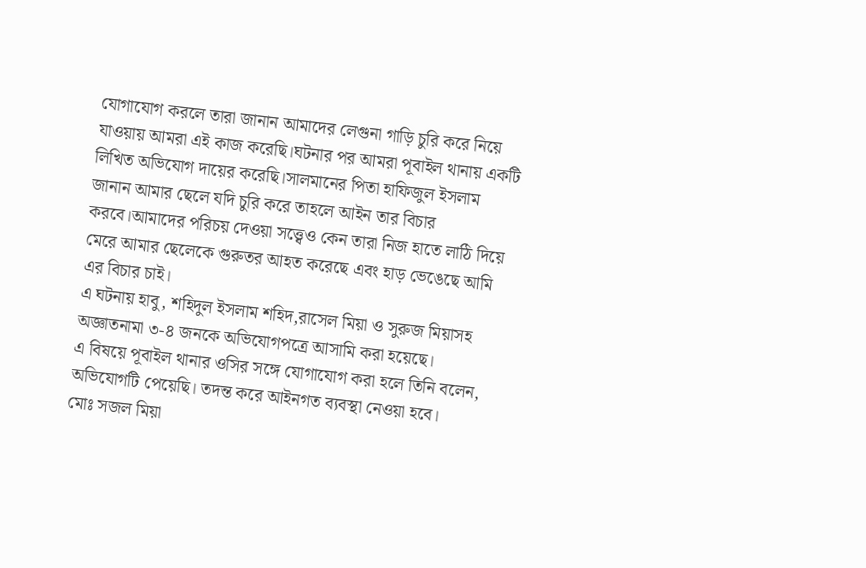যোগাযোগ করলে তারা জানান আমাদের লেগুনা গাড়ি চুরি করে নিয়ে যাওয়ায় আমরা এই কাজ করেছি।ঘটনার পর আমরা পূবাইল থানায় একটি লিখিত অভিযোগ দায়ের করেছি।সালমানের পিতা হাফিজুল ইসলাম জানান আমার ছেলে যদি চুরি করে তাহলে আইন তার বিচার করবে।আমাদের পরিচয় দেওয়া সত্ত্বেও কেন তারা নিজ হাতে লাঠি দিয়ে মেরে আমার ছেলেকে গুরুতর আহত করেছে এবং হাড় ভেঙেছে আমি এর বিচার চাই।
এ ঘটনায় হাবু, শহিদুল ইসলাম শহিদ,রাসেল মিয়া ও সুরুজ মিয়াসহ অজ্ঞাতনামা ৩-৪ জনকে অভিযোগপত্রে আসামি করা হয়েছে।
এ বিষয়ে পূবাইল থানার ওসির সঙ্গে যোগাযোগ করা হলে তিনি বলেন, অভিযোগটি পেয়েছি। তদন্ত করে আইনগত ব্যবস্থা নেওয়া হবে।
মোঃ সজল মিয়া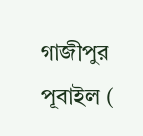গাজীপুর পূবাইল (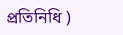প্রতিনিধি )